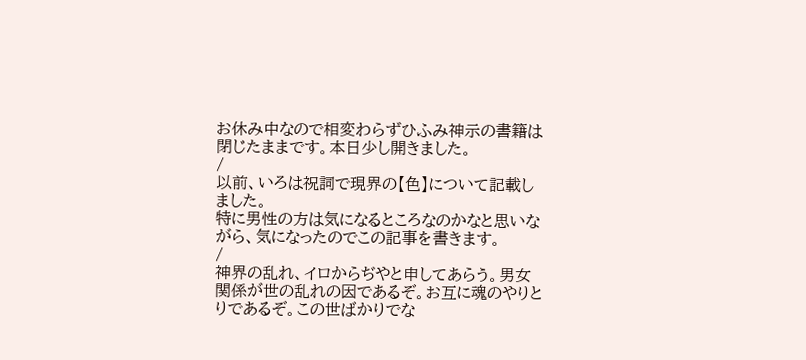お休み中なので相変わらずひふみ神示の書籍は閉じたままです。本日少し開きました。
/
以前、いろは祝詞で現界の【色】について記載しました。
特に男性の方は気になるところなのかなと思いながら、気になったのでこの記事を書きます。
/
神界の乱れ、イロからぢやと申してあらう。男女関係が世の乱れの因であるぞ。お互に魂のやりとりであるぞ。この世ばかりでな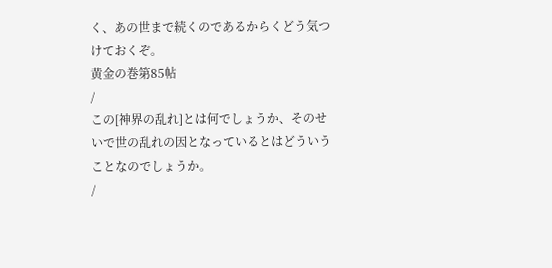く、あの世まで続くのであるからくどう気つけておくぞ。
黄金の巻第85帖
/
この[神界の乱れ]とは何でしょうか、そのせいで世の乱れの因となっているとはどういうことなのでしょうか。
/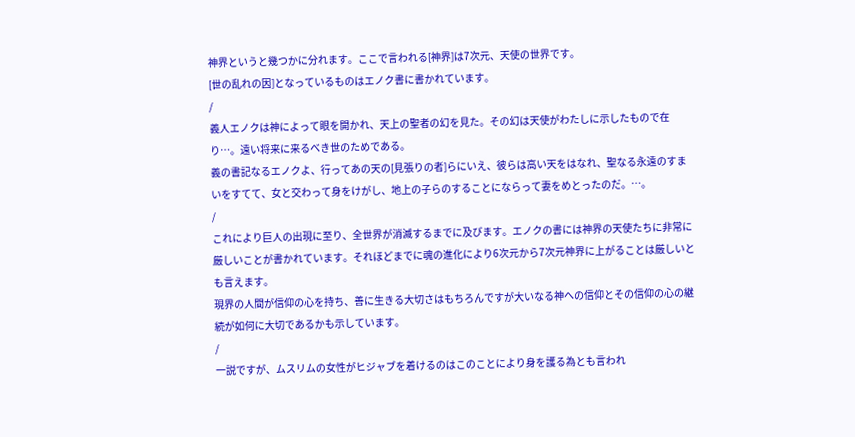神界というと幾つかに分れます。ここで言われる[神界]は7次元、天使の世界です。
[世の乱れの因]となっているものはエノク書に書かれています。
/
義人エノクは神によって眼を開かれ、天上の聖者の幻を見た。その幻は天使がわたしに示したもので在り…。遠い将来に来るべき世のためである。
義の書記なるエノクよ、行ってあの天の[見張りの者]らにいえ、彼らは高い天をはなれ、聖なる永遠のすまいをすてて、女と交わって身をけがし、地上の子らのすることにならって妻をめとったのだ。…。
/
これにより巨人の出現に至り、全世界が消滅するまでに及びます。エノクの書には神界の天使たちに非常に厳しいことが書かれています。それほどまでに魂の進化により6次元から7次元神界に上がることは厳しいとも言えます。
現界の人間が信仰の心を持ち、善に生きる大切さはもちろんですが大いなる神への信仰とその信仰の心の継続が如何に大切であるかも示しています。
/
一説ですが、ムスリムの女性がヒジャブを着けるのはこのことにより身を護る為とも言われ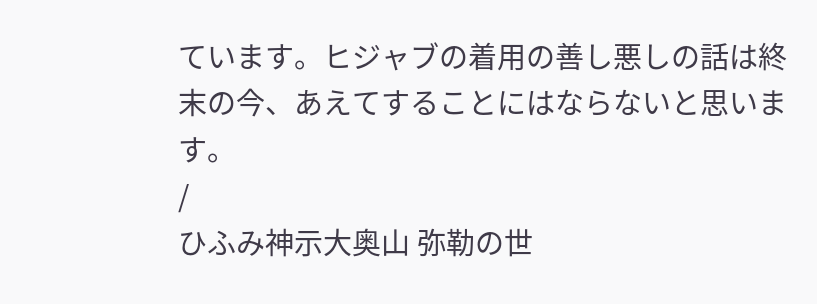ています。ヒジャブの着用の善し悪しの話は終末の今、あえてすることにはならないと思います。
/
ひふみ神示大奥山 弥勒の世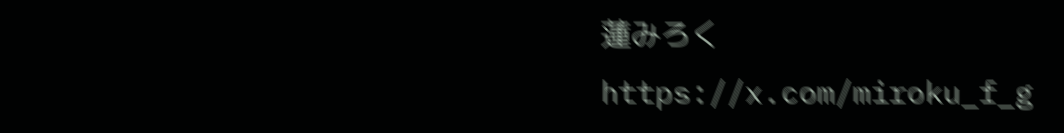蓮みろく
https://x.com/miroku_f_g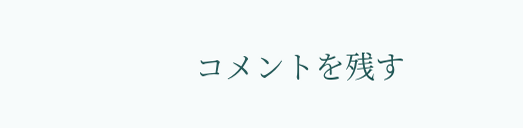コメントを残す